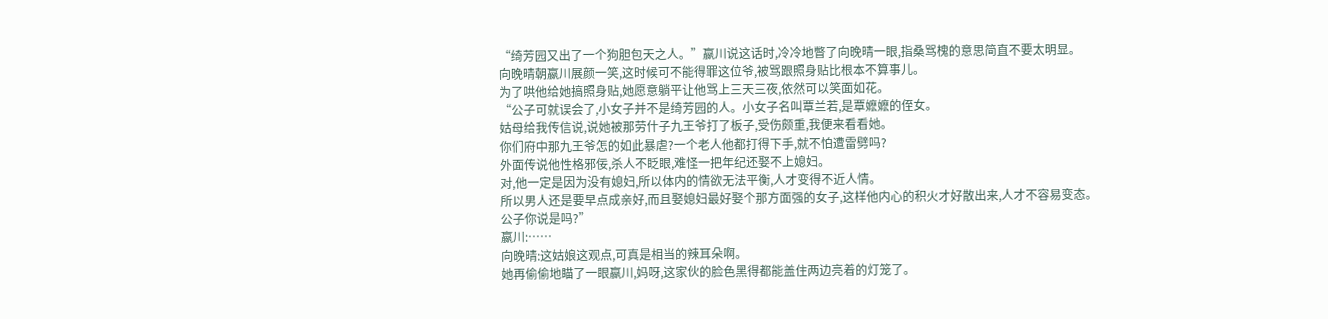“绮芳园又出了一个狗胆包天之人。”嬴川说这话时,冷冷地瞥了向晚晴一眼,指桑骂槐的意思简直不要太明显。
向晚晴朝嬴川展颜一笑,这时候可不能得罪这位爷,被骂跟照身贴比根本不算事儿。
为了哄他给她搞照身贴,她愿意躺平让他骂上三天三夜,依然可以笑面如花。
“公子可就误会了,小女子并不是绮芳园的人。小女子名叫覃兰若,是覃嬷嬷的侄女。
姑母给我传信说,说她被那劳什子九王爷打了板子,受伤颇重,我便来看看她。
你们府中那九王爷怎的如此暴虐?一个老人他都打得下手,就不怕遭雷劈吗?
外面传说他性格邪佞,杀人不眨眼,难怪一把年纪还娶不上媳妇。
对,他一定是因为没有媳妇,所以体内的情欲无法平衡,人才变得不近人情。
所以男人还是要早点成亲好,而且娶媳妇最好娶个那方面强的女子,这样他内心的积火才好散出来,人才不容易变态。
公子你说是吗?”
嬴川:……
向晚晴:这姑娘这观点,可真是相当的辣耳朵啊。
她再偷偷地瞄了一眼嬴川,妈呀,这家伙的脸色黑得都能盖住两边亮着的灯笼了。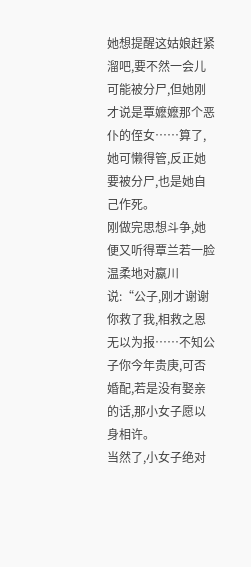她想提醒这姑娘赶紧溜吧,要不然一会儿可能被分尸,但她刚才说是覃嬷嬷那个恶仆的侄女……算了,她可懒得管,反正她要被分尸,也是她自己作死。
刚做完思想斗争,她便又听得覃兰若一脸温柔地对嬴川说:“公子,刚才谢谢你救了我,相救之恩无以为报……不知公子你今年贵庚,可否婚配,若是没有娶亲的话,那小女子愿以身相许。
当然了,小女子绝对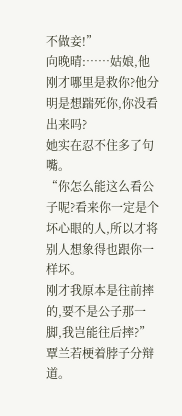不做妾!”
向晚晴:……姑娘,他刚才哪里是救你?他分明是想踹死你,你没看出来吗?
她实在忍不住多了句嘴。
“你怎么能这么看公子呢?看来你一定是个坏心眼的人,所以才将别人想象得也跟你一样坏。
刚才我原本是往前摔的,要不是公子那一脚,我岂能往后摔?”覃兰若梗着脖子分辩道。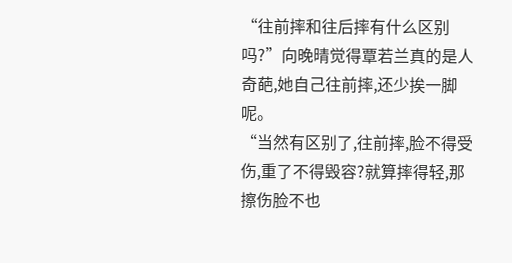“往前摔和往后摔有什么区别吗?”向晚晴觉得覃若兰真的是人奇葩,她自己往前摔,还少挨一脚呢。
“当然有区别了,往前摔,脸不得受伤,重了不得毁容?就算摔得轻,那擦伤脸不也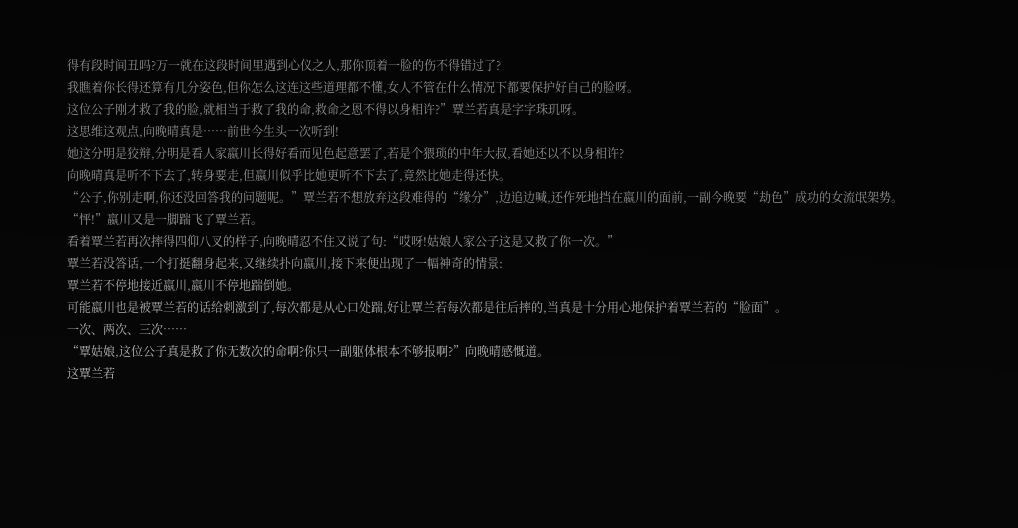得有段时间丑吗?万一就在这段时间里遇到心仪之人,那你顶着一脸的伤不得错过了?
我瞧着你长得还算有几分姿色,但你怎么这连这些道理都不懂,女人不管在什么情况下都要保护好自己的脸呀。
这位公子刚才救了我的脸,就相当于救了我的命,救命之恩不得以身相许?”覃兰若真是字字珠玑呀。
这思维这观点,向晚晴真是……前世今生头一次听到!
她这分明是狡辩,分明是看人家嬴川长得好看而见色起意罢了,若是个猥琐的中年大叔,看她还以不以身相许?
向晚晴真是听不下去了,转身要走,但嬴川似乎比她更听不下去了,竟然比她走得还快。
“公子,你别走啊,你还没回答我的问题呢。”覃兰若不想放弃这段难得的“缘分”,边追边喊,还作死地挡在嬴川的面前,一副今晚要“劫色”成功的女流氓架势。
“怦!”嬴川又是一脚踹飞了覃兰若。
看着覃兰若再次摔得四仰八叉的样子,向晚晴忍不住又说了句:“哎呀!姑娘人家公子这是又救了你一次。”
覃兰若没答话,一个打挺翻身起来,又继续扑向嬴川,接下来便出现了一幅神奇的情景:
覃兰若不停地接近嬴川,嬴川不停地踹倒她。
可能嬴川也是被覃兰若的话给刺激到了,每次都是从心口处踹,好让覃兰若每次都是往后摔的,当真是十分用心地保护着覃兰若的“脸面”。
一次、两次、三次……
“覃姑娘,这位公子真是救了你无数次的命啊?你只一副躯体根本不够报啊?”向晚晴感慨道。
这覃兰若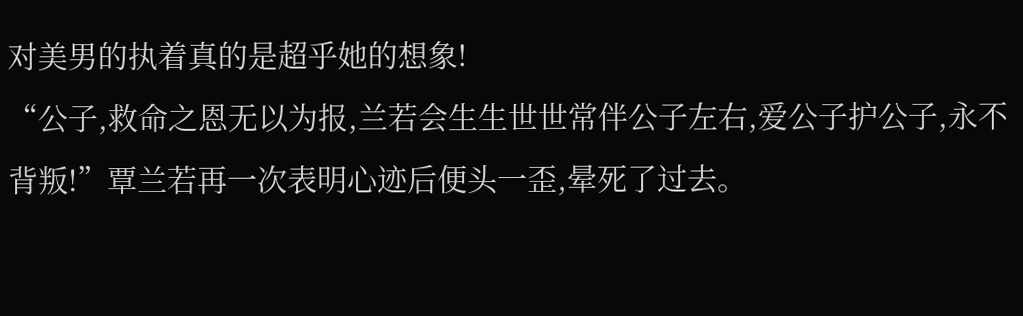对美男的执着真的是超乎她的想象!
“公子,救命之恩无以为报,兰若会生生世世常伴公子左右,爱公子护公子,永不背叛!”覃兰若再一次表明心迹后便头一歪,晕死了过去。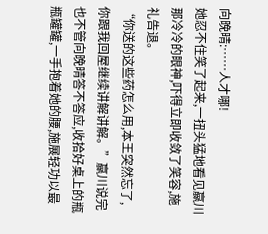向晚晴:……人才哪!
她忍不住笑了起来,一扭头猛地看见嬴川那冷冷的眼神,吓得立即收敛了笑容,施礼告退。
“你送的这些药怎么用,本王突然忘了,你跟我回屋继续讲解讲解。”嬴川说完也不管向晚晴答不答应,收拾好桌上的瓶瓶罐罐,一手抱着她的腰,施展轻功以最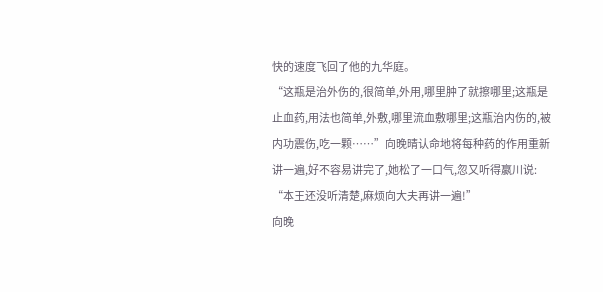快的速度飞回了他的九华庭。
“这瓶是治外伤的,很简单,外用,哪里肿了就擦哪里;这瓶是止血药,用法也简单,外敷,哪里流血敷哪里;这瓶治内伤的,被内功震伤,吃一颗……”向晚晴认命地将每种药的作用重新讲一遍,好不容易讲完了,她松了一口气,忽又听得嬴川说:
“本王还没听清楚,麻烦向大夫再讲一遍!”
向晚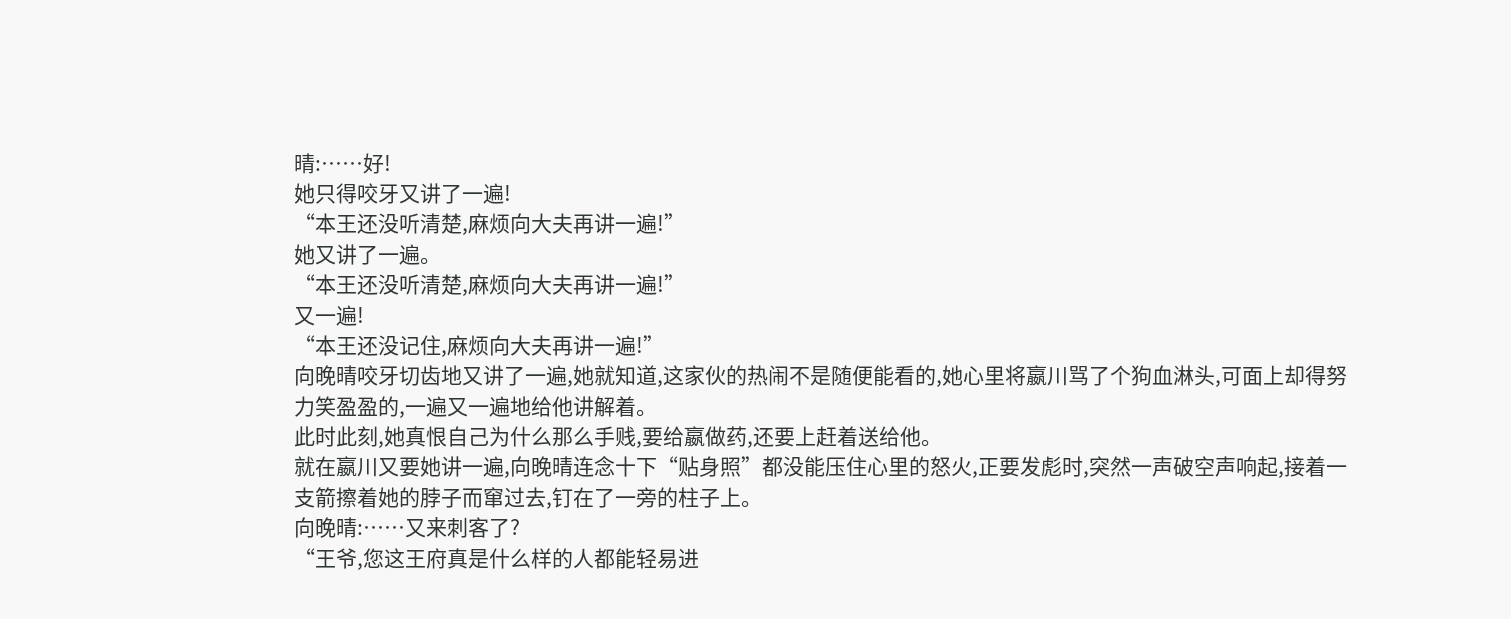晴:……好!
她只得咬牙又讲了一遍!
“本王还没听清楚,麻烦向大夫再讲一遍!”
她又讲了一遍。
“本王还没听清楚,麻烦向大夫再讲一遍!”
又一遍!
“本王还没记住,麻烦向大夫再讲一遍!”
向晚晴咬牙切齿地又讲了一遍,她就知道,这家伙的热闹不是随便能看的,她心里将嬴川骂了个狗血淋头,可面上却得努力笑盈盈的,一遍又一遍地给他讲解着。
此时此刻,她真恨自己为什么那么手贱,要给嬴做药,还要上赶着送给他。
就在嬴川又要她讲一遍,向晚晴连念十下“贴身照”都没能压住心里的怒火,正要发彪时,突然一声破空声响起,接着一支箭擦着她的脖子而窜过去,钉在了一旁的柱子上。
向晚晴:……又来刺客了?
“王爷,您这王府真是什么样的人都能轻易进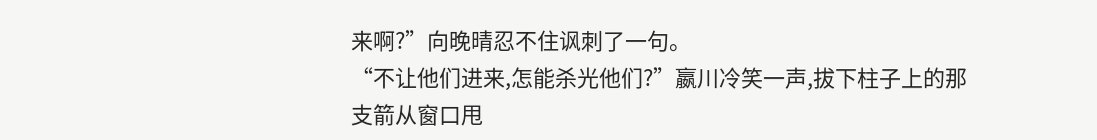来啊?”向晚晴忍不住讽刺了一句。
“不让他们进来,怎能杀光他们?”嬴川冷笑一声,拔下柱子上的那支箭从窗口甩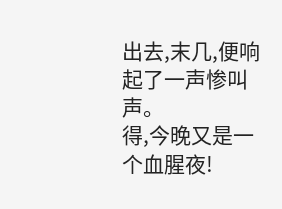出去,末几,便响起了一声惨叫声。
得,今晚又是一个血腥夜!